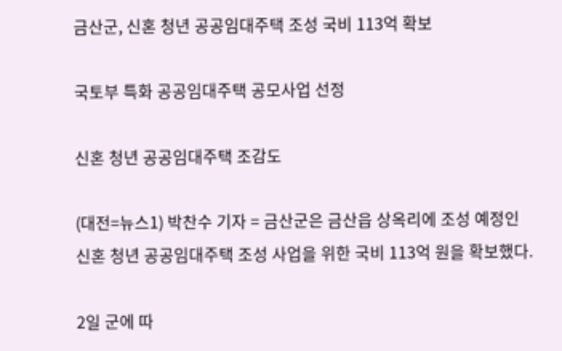금산군, 신혼 청년 공공임대주택 조성 국비 113억 확보

국토부 특화 공공임대주택 공모사업 선정

신혼 청년 공공임대주택 조감도

(대전=뉴스1) 박찬수 기자 = 금산군은 금산읍 상옥리에 조성 예정인 신혼 청년 공공임대주택 조성 사업을 위한 국비 113억 원을 확보했다.

2일 군에 따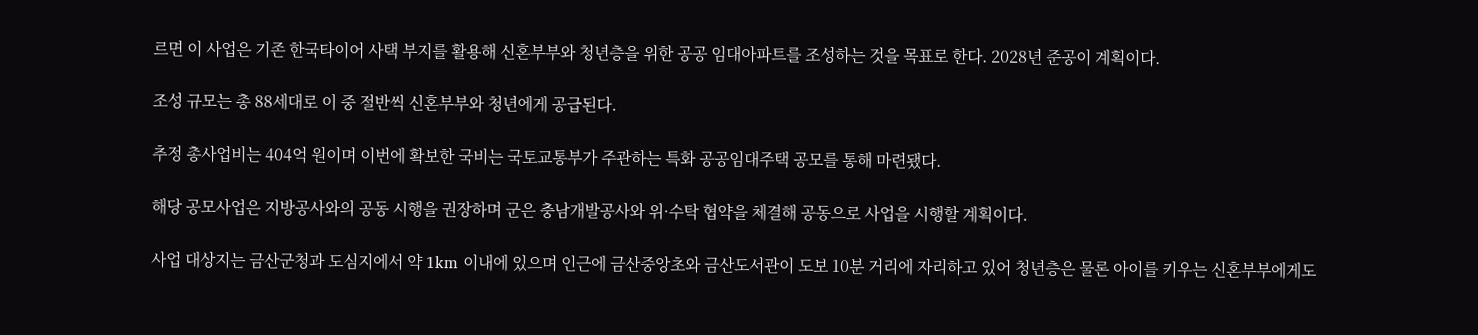르면 이 사업은 기존 한국타이어 사택 부지를 활용해 신혼부부와 청년층을 위한 공공 임대아파트를 조성하는 것을 목표로 한다. 2028년 준공이 계획이다.

조성 규모는 총 88세대로 이 중 절반씩 신혼부부와 청년에게 공급된다.

추정 총사업비는 404억 원이며 이번에 확보한 국비는 국토교통부가 주관하는 특화 공공임대주택 공모를 통해 마련됐다.

해당 공모사업은 지방공사와의 공동 시행을 권장하며 군은 충남개발공사와 위·수탁 협약을 체결해 공동으로 사업을 시행할 계획이다.

사업 대상지는 금산군청과 도심지에서 약 1km 이내에 있으며 인근에 금산중앙초와 금산도서관이 도보 10분 거리에 자리하고 있어 청년층은 물론 아이를 키우는 신혼부부에게도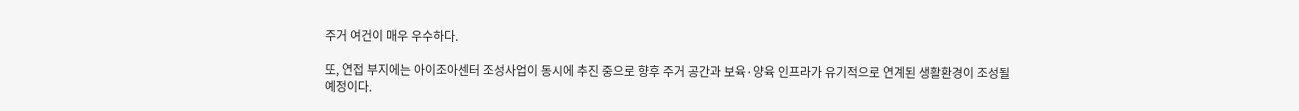주거 여건이 매우 우수하다.

또, 연접 부지에는 아이조아센터 조성사업이 동시에 추진 중으로 향후 주거 공간과 보육·양육 인프라가 유기적으로 연계된 생활환경이 조성될 예정이다.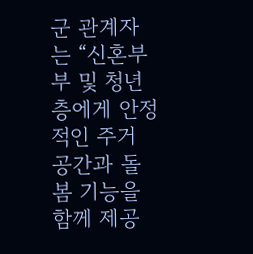군 관계자는 “신혼부부 및 청년층에게 안정적인 주거 공간과 돌봄 기능을 함께 제공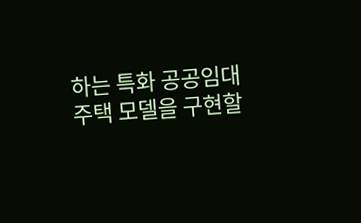하는 특화 공공임대주택 모델을 구현할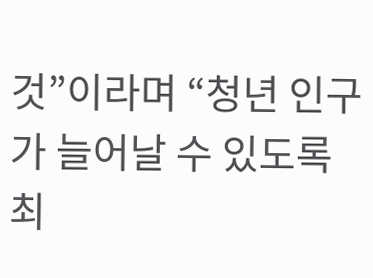것”이라며 “청년 인구가 늘어날 수 있도록 최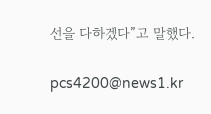선을 다하겠다”고 말했다.

pcs4200@news1.kr